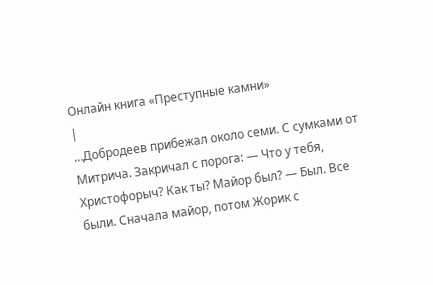Онлайн книга «Преступные камни»
|
…Добродеев прибежал около семи. С сумками от Митрича. Закричал с порога: — Что у тебя, Христофорыч? Как ты? Майор был? — Был. Все были. Сначала майор, потом Жорик с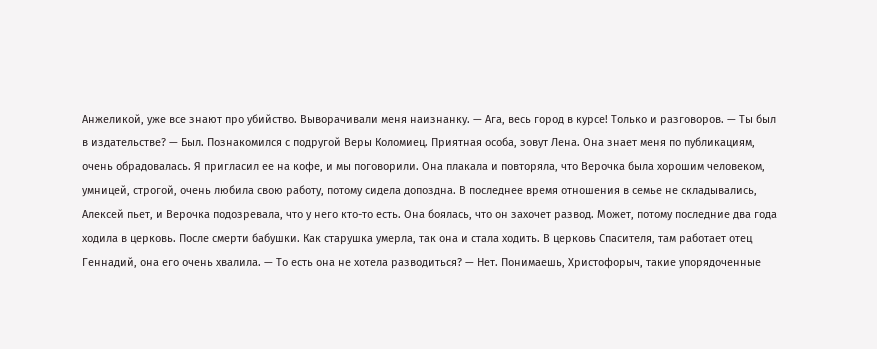Анжеликой, уже все знают про убийство. Выворачивали меня наизнанку. — Ага, весь город в курсе! Только и разговоров. — Ты был в издательстве? — Был. Познакомился с подругой Веры Коломиец. Приятная особа, зовут Лена. Она знает меня по публикациям, очень обрадовалась. Я пригласил ее на кофе, и мы поговорили. Она плакала и повторяла, что Верочка была хорошим человеком, умницей, строгой, очень любила свою работу, потому сидела допоздна. В последнее время отношения в семье не складывались, Алексей пьет, и Верочка подозревала, что у него кто-то есть. Она боялась, что он захочет развод. Может, потому последние два года ходила в церковь. После смерти бабушки. Как старушка умерла, так она и стала ходить. В церковь Спасителя, там работает отец Геннадий, она его очень хвалила. — То есть она не хотела разводиться? — Нет. Понимаешь, Христофорыч, такие упорядоченные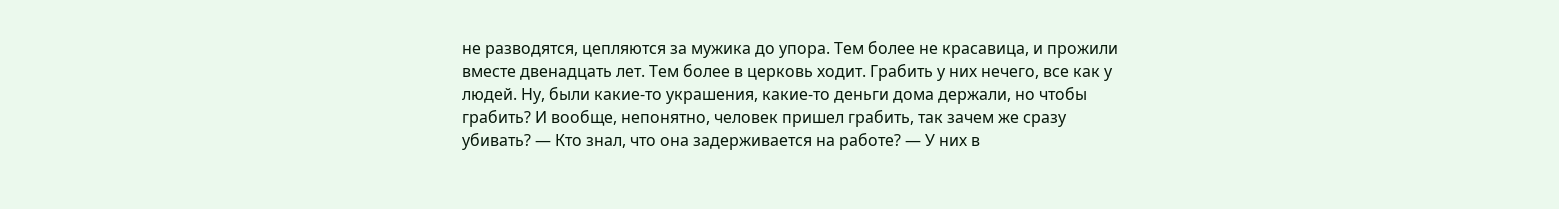не разводятся, цепляются за мужика до упора. Тем более не красавица, и прожили вместе двенадцать лет. Тем более в церковь ходит. Грабить у них нечего, все как у людей. Ну, были какие-то украшения, какие-то деньги дома держали, но чтобы грабить? И вообще, непонятно, человек пришел грабить, так зачем же сразу убивать? — Кто знал, что она задерживается на работе? — У них в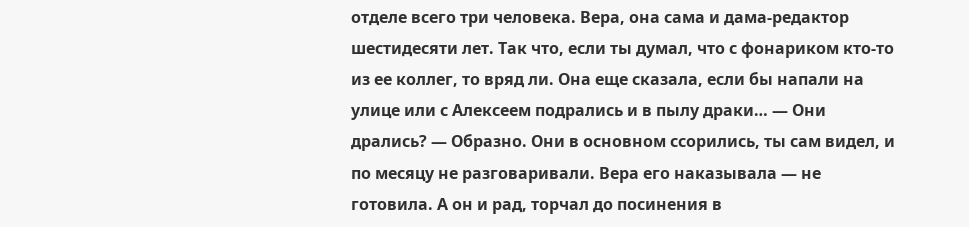отделе всего три человека. Вера, она сама и дама-редактор шестидесяти лет. Так что, если ты думал, что с фонариком кто-то из ее коллег, то вряд ли. Она еще сказала, если бы напали на улице или с Алексеем подрались и в пылу драки… — Они дрались? — Образно. Они в основном ссорились, ты сам видел, и по месяцу не разговаривали. Вера его наказывала — не готовила. А он и рад, торчал до посинения в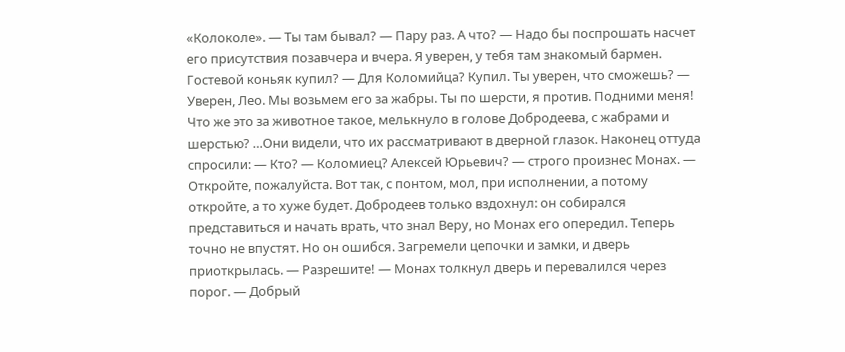«Колоколе». — Ты там бывал? — Пару раз. А что? — Надо бы поспрошать насчет его присутствия позавчера и вчера. Я уверен, у тебя там знакомый бармен. Гостевой коньяк купил? — Для Коломийца? Купил. Ты уверен, что сможешь? — Уверен, Лео. Мы возьмем его за жабры. Ты по шерсти, я против. Подними меня! Что же это за животное такое, мелькнуло в голове Добродеева, с жабрами и шерстью? …Они видели, что их рассматривают в дверной глазок. Наконец оттуда спросили: — Кто? — Коломиец? Алексей Юрьевич? — строго произнес Монах. — Откройте, пожалуйста. Вот так, с понтом, мол, при исполнении, а потому откройте, а то хуже будет. Добродеев только вздохнул: он собирался представиться и начать врать, что знал Веру, но Монах его опередил. Теперь точно не впустят. Но он ошибся. Загремели цепочки и замки, и дверь приоткрылась. — Разрешите! — Монах толкнул дверь и перевалился через порог. — Добрый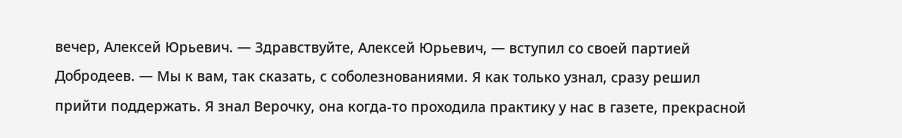вечер, Алексей Юрьевич. — Здравствуйте, Алексей Юрьевич, — вступил со своей партией Добродеев. — Мы к вам, так сказать, с соболезнованиями. Я как только узнал, сразу решил прийти поддержать. Я знал Верочку, она когда-то проходила практику у нас в газете, прекрасной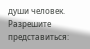души человек. Разрешите представиться: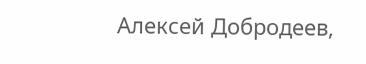Алексей Добродеев,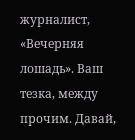журналист, «Вечерняя лошадь». Ваш тезка, между прочим. Давай,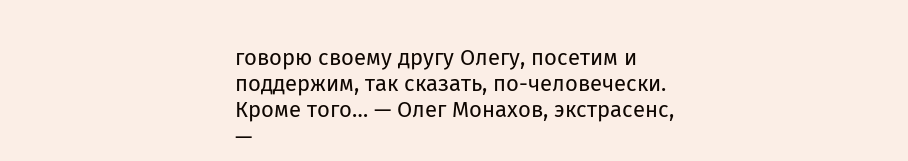говорю своему другу Олегу, посетим и поддержим, так сказать, по-человечески. Кроме того… — Олег Монахов, экстрасенс, —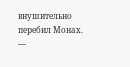внушительно перебил Монах. —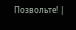Позвольте! |